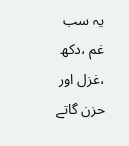یہ سب غم ،دکھ ،غزل اور حزن گاتے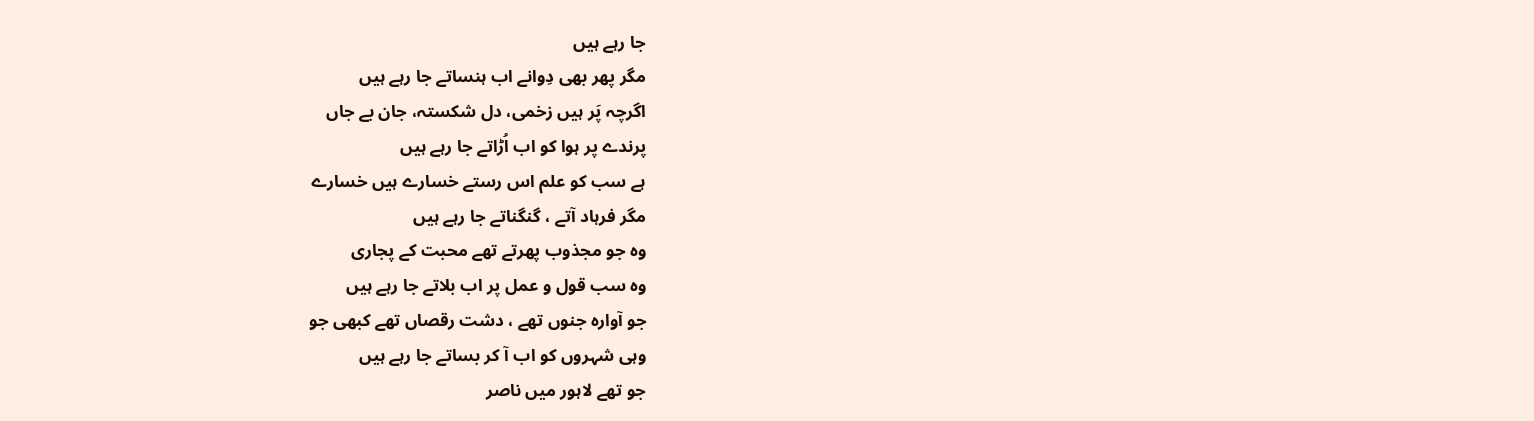جا رہے ہیں
مگر پھر بھی دِوانے اب ہنساتے جا رہے ہیں
اگرچہ پَر ہیں زخمی، دل شکستہ، جان بے جاں
پرندے پر ہوا کو اب اُڑاتے جا رہے ہیں
ہے سب کو علم اس رستے خسارے ہیں خسارے
مگر فرہاد آتے ، گنگناتے جا رہے ہیں
وہ جو مجذوب پھرتے تھے محبت کے پجاری
وہ سب قول و عمل پر اب بلاتے جا رہے ہیں
جو آوارہ جنوں تھے ، دشت رقصاں تھے کبھی جو
وہی شہروں کو اب آ کر بساتے جا رہے ہیں
جو تھے لاہور میں ناصر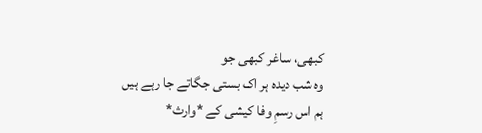کبھی، ساغر کبھی جو
وہ شب دیدہ ہر اک بستی جگاتے جا رہے ہیں
ہم اس رسمِ وفا کیشی کے *وارث*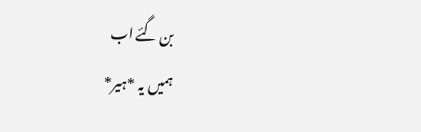بن گئے اب
ہمیں یہ *ہیر*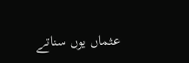عثماں یوں سناتے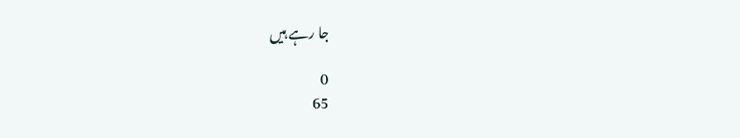جا رہے ہیں

0
65